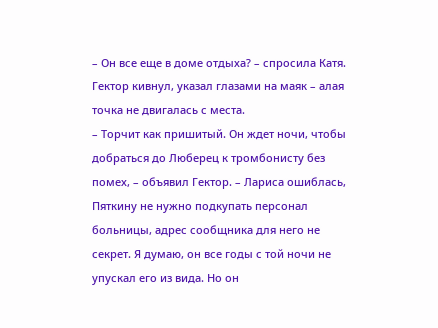– Он все еще в доме отдыха? – спросила Катя.
Гектор кивнул, указал глазами на маяк – алая точка не двигалась с места.
– Торчит как пришитый. Он ждет ночи, чтобы добраться до Люберец к тромбонисту без помех, – объявил Гектор. – Лариса ошиблась, Пяткину не нужно подкупать персонал больницы, адрес сообщника для него не секрет. Я думаю, он все годы с той ночи не упускал его из вида. Но он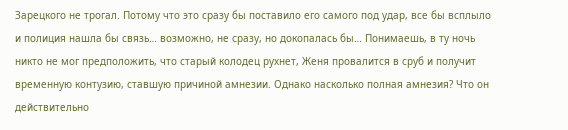Зарецкого не трогал. Потому что это сразу бы поставило его самого под удар, все бы всплыло и полиция нашла бы связь… возможно, не сразу, но докопалась бы… Понимаешь, в ту ночь никто не мог предположить, что старый колодец рухнет, Женя провалится в сруб и получит временную контузию, ставшую причиной амнезии. Однако насколько полная амнезия? Что он действительно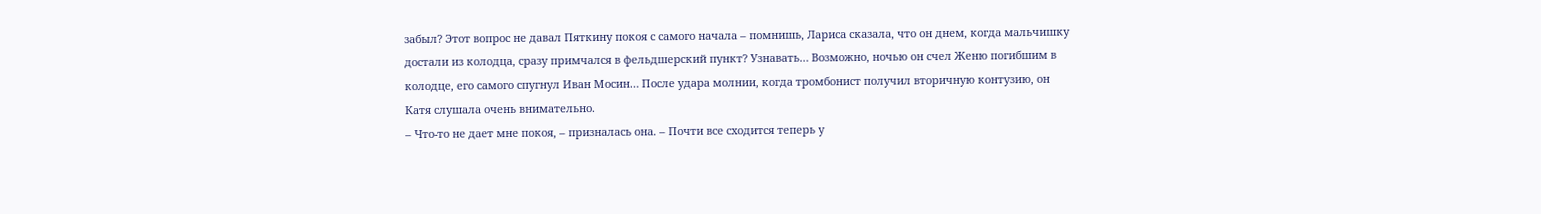забыл? Этот вопрос не давал Пяткину покоя с самого начала – помнишь, Лариса сказала, что он днем, когда мальчишку достали из колодца, сразу примчался в фельдшерский пункт? Узнавать… Возможно, ночью он счел Женю погибшим в колодце, его самого спугнул Иван Мосин… После удара молнии, когда тромбонист получил вторичную контузию, он
Катя слушала очень внимательно.
– Что-то не дает мне покоя, – призналась она. – Почти все сходится теперь у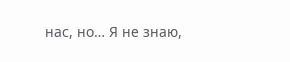нас, но… Я не знаю,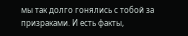мы так долго гонялись с тобой за призраками. И есть факты,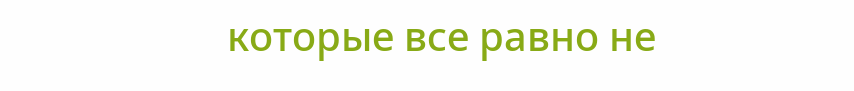которые все равно не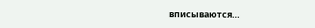вписываются…